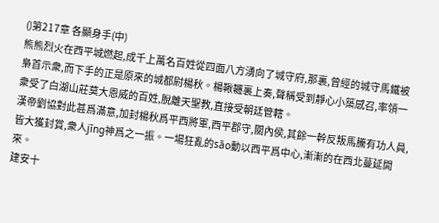()第217章 各顯身手(中)
熊熊烈火在西平城燃起,成千上萬名百姓從四面八方湧向了城守府,那裏,曾經的城守馬鐵被梟首示衆,而下手的正是原來的城都尉楊秋。楊鞦韆裏上奏,聲稱受到靜心小築感召,率領一衆受了白湖山莊莫大恩威的百姓,脫離天聖教,直接受朝廷管轄。
漢帝劉協對此甚爲滿意,加封楊秋爲平西將軍,西平郡守,關內侯,其餘一幹反叛馬騰有功人員,皆大獲封賞,衆人jīng神爲之一振。一場狂亂的sāo動以西平爲中心,漸漸的在西北蔓延開來。
建安十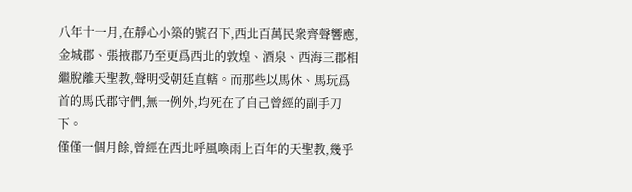八年十一月,在靜心小築的號召下,西北百萬民衆齊聲響應,金城郡、張掖郡乃至更爲西北的敦煌、酒泉、西海三郡相繼脫離天聖教,聲明受朝廷直轄。而那些以馬休、馬玩爲首的馬氏郡守們,無一例外,均死在了自己曾經的副手刀下。
僅僅一個月餘,曾經在西北呼風喚雨上百年的天聖教,幾乎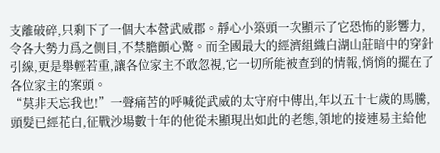支離破碎,只剩下了一個大本營武威郡。靜心小築頭一次顯示了它恐怖的影響力,令各大勢力爲之側目,不禁膽顫心驚。而全國最大的經濟組織白湖山莊暗中的穿針引線,更是舉輕若重,讓各位家主不敢忽視,它一切所能被查到的情報,悄悄的擺在了各位家主的案頭。
“莫非天忘我也!”一聲痛苦的呼喊從武威的太守府中傳出,年以五十七歲的馬騰,頭髮已經花白,征戰沙場數十年的他從未顯現出如此的老態,領地的接連易主給他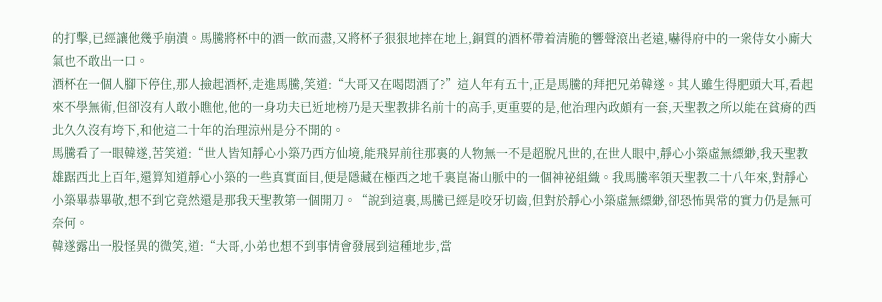的打擊,已經讓他幾乎崩潰。馬騰將杯中的酒一飲而盡,又將杯子狠狠地摔在地上,銅質的酒杯帶着清脆的響聲滾出老遠,嚇得府中的一衆侍女小廝大氣也不敢出一口。
酒杯在一個人腳下停住,那人撿起酒杯,走進馬騰,笑道:“大哥又在喝悶酒了?”這人年有五十,正是馬騰的拜把兄弟韓遂。其人雖生得肥頭大耳,看起來不學無術,但卻沒有人敢小瞧他,他的一身功夫已近地榜乃是天聖教排名前十的高手,更重要的是,他治理內政頗有一套,天聖教之所以能在貧瘠的西北久久沒有垮下,和他這二十年的治理涼州是分不開的。
馬騰看了一眼韓遂,苦笑道:“世人皆知靜心小築乃西方仙境,能飛昇前往那裏的人物無一不是超脫凡世的,在世人眼中,靜心小築虛無縹緲,我天聖教雄踞西北上百年,還算知道靜心小築的一些真實面目,便是隱藏在極西之地千裏崑崙山脈中的一個神祕組織。我馬騰率領天聖教二十八年來,對靜心小築畢恭畢敬,想不到它竟然還是那我天聖教第一個開刀。“說到這裏,馬騰已經是咬牙切齒,但對於靜心小築虛無縹緲,卻恐怖異常的實力仍是無可奈何。
韓遂露出一股怪異的微笑,道:“大哥,小弟也想不到事情會發展到這種地步,當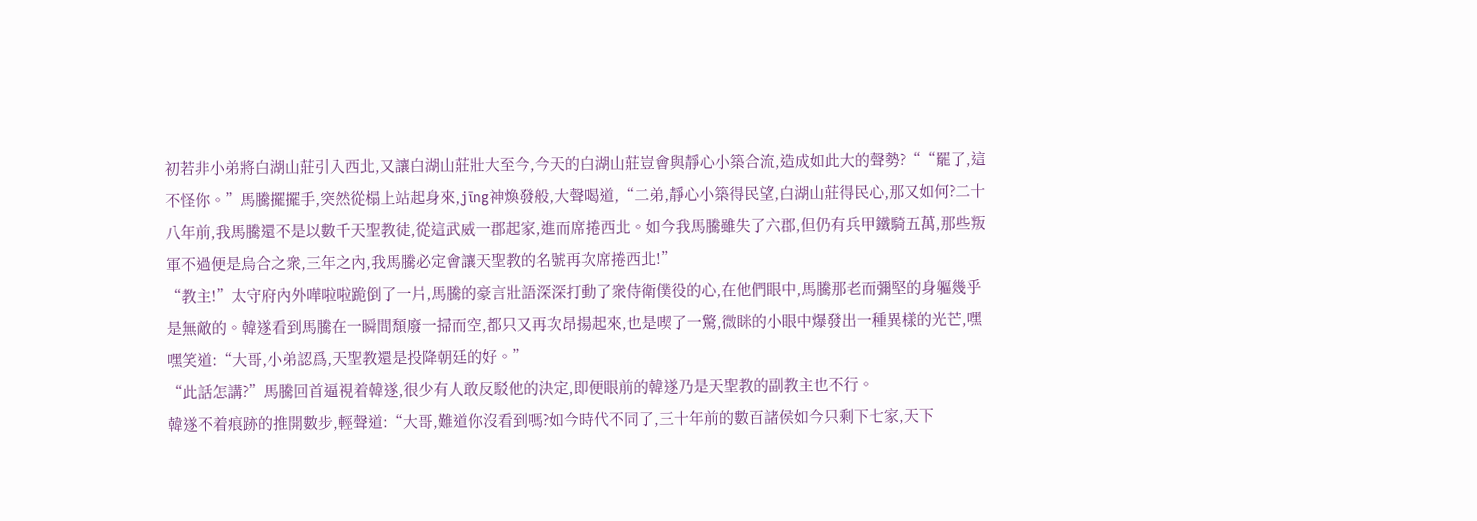初若非小弟將白湖山莊引入西北,又讓白湖山莊壯大至今,今天的白湖山莊豈會與靜心小築合流,造成如此大的聲勢?““罷了,這不怪你。”馬騰擺擺手,突然從榻上站起身來,jīng神煥發般,大聲喝道,“二弟,靜心小築得民望,白湖山莊得民心,那又如何?二十八年前,我馬騰還不是以數千天聖教徒,從這武威一郡起家,進而席捲西北。如今我馬騰雖失了六郡,但仍有兵甲鐵騎五萬,那些叛軍不過便是烏合之衆,三年之內,我馬騰必定會讓天聖教的名號再次席捲西北!”
“教主!”太守府內外嘩啦啦跪倒了一片,馬騰的豪言壯語深深打動了衆侍衛僕役的心,在他們眼中,馬騰那老而彌堅的身軀幾乎是無敵的。韓遂看到馬騰在一瞬間頹廢一掃而空,都只又再次昂揚起來,也是喫了一驚,微眯的小眼中爆發出一種異樣的光芒,嘿嘿笑道:“大哥,小弟認爲,天聖教還是投降朝廷的好。”
“此話怎講?”馬騰回首逼視着韓遂,很少有人敢反駁他的決定,即便眼前的韓遂乃是天聖教的副教主也不行。
韓遂不着痕跡的推開數步,輕聲道:“大哥,難道你沒看到嗎?如今時代不同了,三十年前的數百諸侯如今只剩下七家,天下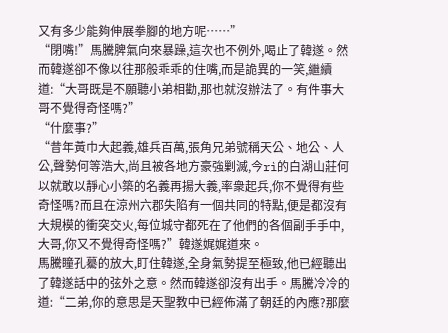又有多少能夠伸展拳腳的地方呢……”
“閉嘴!”馬騰脾氣向來暴躁,這次也不例外,喝止了韓遂。然而韓遂卻不像以往那般乖乖的住嘴,而是詭異的一笑,繼續道:“大哥既是不願聽小弟相勸,那也就沒辦法了。有件事大哥不覺得奇怪嗎?”
“什麼事?”
“昔年黃巾大起義,雄兵百萬,張角兄弟號稱天公、地公、人公,聲勢何等浩大,尚且被各地方豪強剿滅,今rì的白湖山莊何以就敢以靜心小築的名義再揚大義,率衆起兵,你不覺得有些奇怪嗎?而且在涼州六郡失陷有一個共同的特點,便是都沒有大規模的衝突交火,每位城守都死在了他們的各個副手手中,大哥,你又不覺得奇怪嗎?”韓遂娓娓道來。
馬騰瞳孔驀的放大,盯住韓遂,全身氣勢提至極致,他已經聽出了韓遂話中的弦外之意。然而韓遂卻沒有出手。馬騰冷冷的道:“二弟,你的意思是天聖教中已經佈滿了朝廷的內應?那麼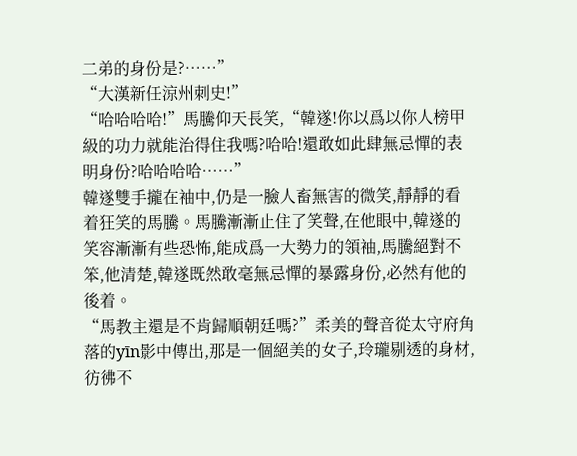二弟的身份是?……”
“大漢新任涼州刺史!”
“哈哈哈哈!”馬騰仰天長笑,“韓遂!你以爲以你人榜甲級的功力就能治得住我嗎?哈哈!還敢如此肆無忌憚的表明身份?哈哈哈哈……”
韓遂雙手攏在袖中,仍是一臉人畜無害的微笑,靜靜的看着狂笑的馬騰。馬騰漸漸止住了笑聲,在他眼中,韓遂的笑容漸漸有些恐怖,能成爲一大勢力的領袖,馬騰絕對不笨,他清楚,韓遂既然敢毫無忌憚的暴露身份,必然有他的後着。
“馬教主還是不肯歸順朝廷嗎?”柔美的聲音從太守府角落的yīn影中傳出,那是一個絕美的女子,玲瓏剔透的身材,彷彿不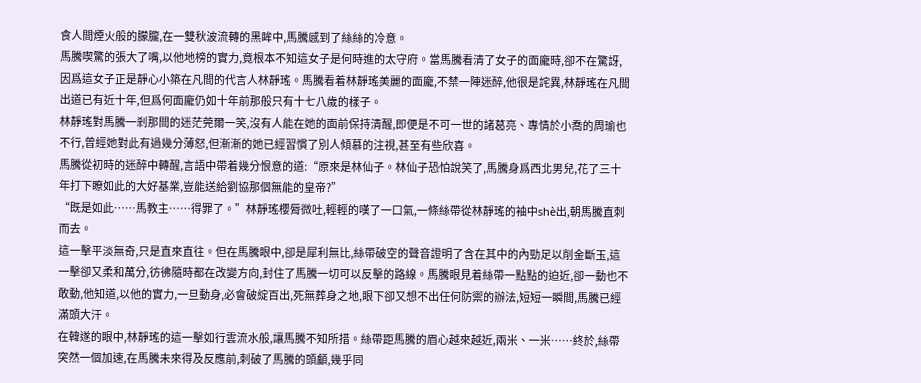食人間煙火般的朦朧,在一雙秋波流轉的黑眸中,馬騰感到了絲絲的冷意。
馬騰喫驚的張大了嘴,以他地榜的實力,竟根本不知這女子是何時進的太守府。當馬騰看清了女子的面龐時,卻不在驚訝,因爲這女子正是靜心小築在凡間的代言人林靜瑤。馬騰看着林靜瑤美麗的面龐,不禁一陣迷醉,他很是詫異,林靜瑤在凡間出道已有近十年,但爲何面龐仍如十年前那般只有十七八歲的樣子。
林靜瑤對馬騰一剎那間的迷茫莞爾一笑,沒有人能在她的面前保持清醒,即便是不可一世的諸葛亮、專情於小喬的周瑜也不行,曾經她對此有過幾分薄怒,但漸漸的她已經習慣了別人傾慕的注視,甚至有些欣喜。
馬騰從初時的迷醉中轉醒,言語中帶着幾分恨意的道:“原來是林仙子。林仙子恐怕說笑了,馬騰身爲西北男兒,花了三十年打下瞭如此的大好基業,豈能送給劉協那個無能的皇帝?”
“既是如此……馬教主……得罪了。”林靜瑤櫻脣微吐,輕輕的嘆了一口氣,一條絲帶從林靜瑤的袖中shè出,朝馬騰直刺而去。
這一擊平淡無奇,只是直來直往。但在馬騰眼中,卻是犀利無比,絲帶破空的聲音證明了含在其中的內勁足以削金斷玉,這一擊卻又柔和萬分,彷彿隨時都在改變方向,封住了馬騰一切可以反擊的路線。馬騰眼見着絲帶一點點的迫近,卻一動也不敢動,他知道,以他的實力,一旦動身,必會破綻百出,死無葬身之地,眼下卻又想不出任何防禦的辦法,短短一瞬間,馬騰已經滿頭大汗。
在韓遂的眼中,林靜瑤的這一擊如行雲流水般,讓馬騰不知所措。絲帶距馬騰的眉心越來越近,兩米、一米……終於,絲帶突然一個加速,在馬騰未來得及反應前,刺破了馬騰的頭顱,幾乎同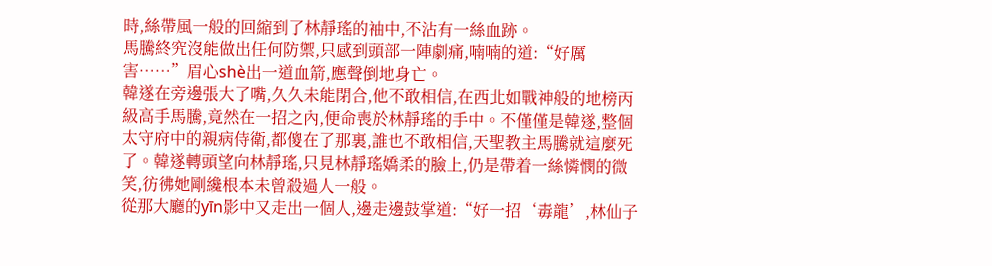時,絲帶風一般的回縮到了林靜瑤的袖中,不沾有一絲血跡。
馬騰終究沒能做出任何防禦,只感到頭部一陣劇痛,喃喃的道:“好厲害……”眉心shè出一道血箭,應聲倒地身亡。
韓遂在旁邊張大了嘴,久久未能閉合,他不敢相信,在西北如戰神般的地榜丙級高手馬騰,竟然在一招之內,便命喪於林靜瑤的手中。不僅僅是韓遂,整個太守府中的親病侍衛,都傻在了那裏,誰也不敢相信,天聖教主馬騰就這麼死了。韓遂轉頭望向林靜瑤,只見林靜瑤嬌柔的臉上,仍是帶着一絲憐憫的微笑,彷彿她剛纔根本未曾殺過人一般。
從那大廳的yīn影中又走出一個人,邊走邊鼓掌道:“好一招‘毒龍’,林仙子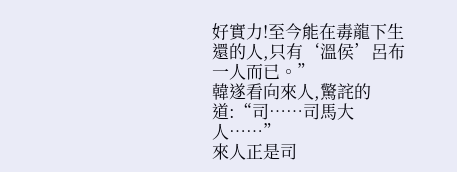好實力!至今能在毒龍下生還的人,只有‘溫侯’呂布一人而已。”
韓遂看向來人,驚詫的道:“司……司馬大人……”
來人正是司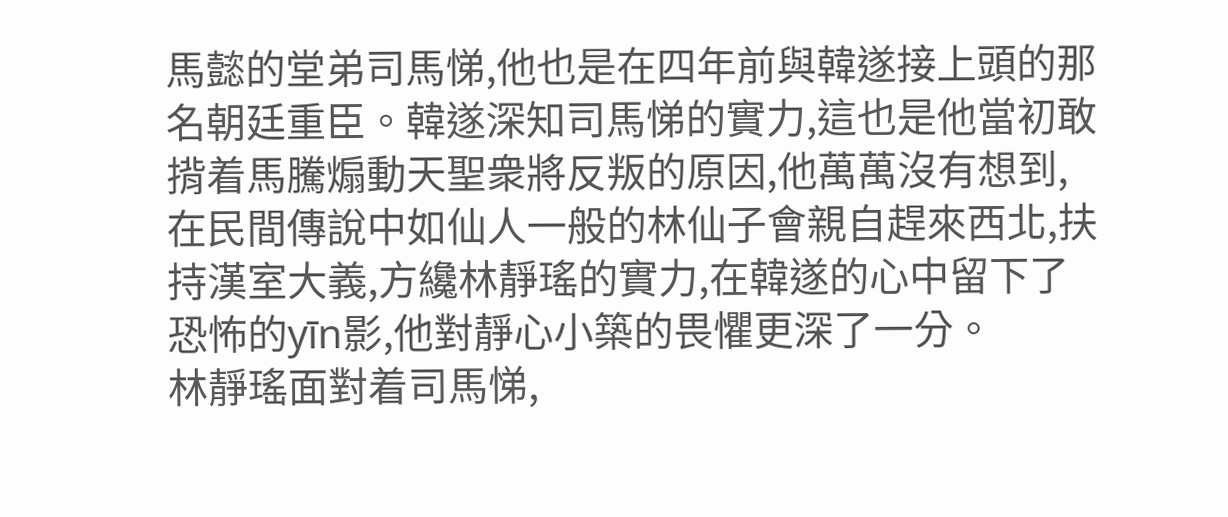馬懿的堂弟司馬悌,他也是在四年前與韓遂接上頭的那名朝廷重臣。韓遂深知司馬悌的實力,這也是他當初敢揹着馬騰煽動天聖衆將反叛的原因,他萬萬沒有想到,在民間傳說中如仙人一般的林仙子會親自趕來西北,扶持漢室大義,方纔林靜瑤的實力,在韓遂的心中留下了恐怖的yīn影,他對靜心小築的畏懼更深了一分。
林靜瑤面對着司馬悌,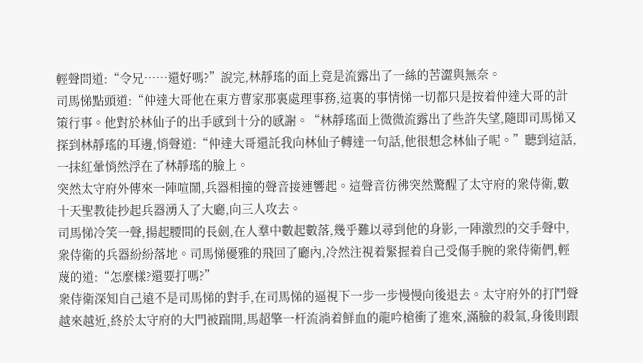輕聲問道:“令兄……還好嗎?”說完,林靜瑤的面上竟是流露出了一絲的苦澀與無奈。
司馬悌點頭道:“仲達大哥他在東方曹家那裏處理事務,這裏的事情悌一切都只是按着仲達大哥的計策行事。他對於林仙子的出手感到十分的感謝。“林靜瑤面上微微流露出了些許失望,隨即司馬悌又探到林靜瑤的耳邊,悄聲道:“仲達大哥還託我向林仙子轉達一句話,他很想念林仙子呢。”聽到這話,一抹紅暈悄然浮在了林靜瑤的臉上。
突然太守府外傳來一陣喧鬧,兵器相撞的聲音接連響起。這聲音彷彿突然驚醒了太守府的衆侍衛,數十天聖教徒抄起兵器湧入了大廳,向三人攻去。
司馬悌冷笑一聲,揚起腰間的長劍,在人羣中數起數落,幾乎難以尋到他的身影,一陣激烈的交手聲中,衆侍衛的兵器紛紛落地。司馬悌優雅的飛回了廳內,冷然注視着緊握着自己受傷手腕的衆侍衛們,輕蔑的道:“怎麼樣?還要打嗎?”
衆侍衛深知自己遠不是司馬悌的對手,在司馬悌的逼視下一步一步慢慢向後退去。太守府外的打鬥聲越來越近,終於太守府的大門被踹開,馬超擎一杆流淌着鮮血的龍吟槍衝了進來,滿臉的殺氣,身後則跟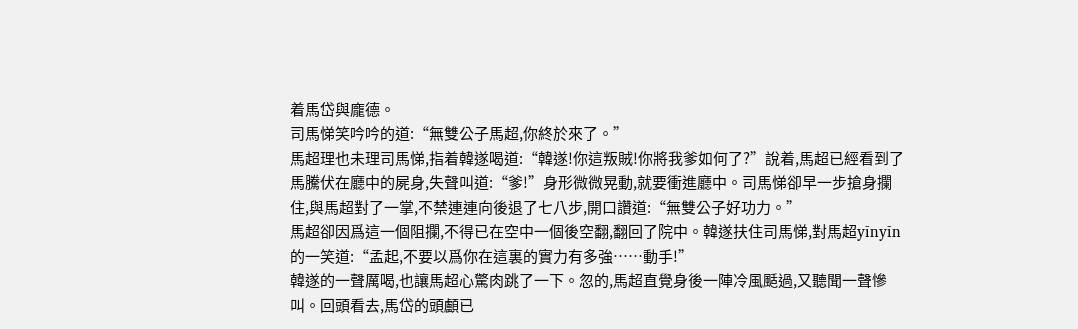着馬岱與龐德。
司馬悌笑吟吟的道:“無雙公子馬超,你終於來了。”
馬超理也未理司馬悌,指着韓遂喝道:“韓遂!你這叛賊!你將我爹如何了?”說着,馬超已經看到了馬騰伏在廳中的屍身,失聲叫道:“爹!”身形微微晃動,就要衝進廳中。司馬悌卻早一步搶身攔住,與馬超對了一掌,不禁連連向後退了七八步,開口讚道:“無雙公子好功力。”
馬超卻因爲這一個阻攔,不得已在空中一個後空翻,翻回了院中。韓遂扶住司馬悌,對馬超yīnyīn的一笑道:“孟起,不要以爲你在這裏的實力有多強……動手!”
韓遂的一聲厲喝,也讓馬超心驚肉跳了一下。忽的,馬超直覺身後一陣冷風颳過,又聽聞一聲慘叫。回頭看去,馬岱的頭顱已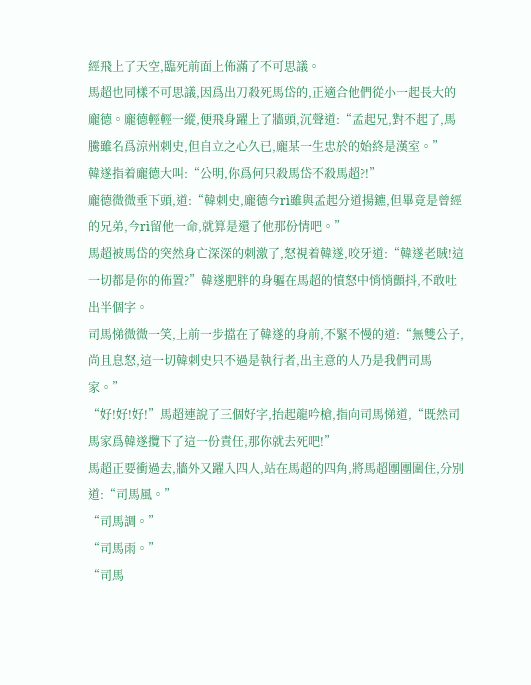經飛上了天空,臨死前面上佈滿了不可思議。
馬超也同樣不可思議,因爲出刀殺死馬岱的,正適合他們從小一起長大的龐德。龐德輕輕一縱,便飛身躍上了牆頭,沉聲道:“孟起兄,對不起了,馬騰雖名爲涼州刺史,但自立之心久已,龐某一生忠於的始終是漢室。”
韓遂指着龐德大叫:“公明,你爲何只殺馬岱不殺馬超?!”
龐德微微垂下頭,道:“韓刺史,龐德今rì雖與孟起分道揚鑣,但畢竟是曾經的兄弟,今rì留他一命,就算是還了他那份情吧。”
馬超被馬岱的突然身亡深深的刺激了,怒視着韓遂,咬牙道:“韓遂老賊!這一切都是你的佈置?”韓遂肥胖的身軀在馬超的憤怒中悄悄顫抖,不敢吐出半個字。
司馬悌微微一笑,上前一步擋在了韓遂的身前,不緊不慢的道:“無雙公子,尚且息怒,這一切韓刺史只不過是執行者,出主意的人乃是我們司馬家。”
“好!好!好!”馬超連說了三個好字,抬起龍吟槍,指向司馬悌道,“既然司馬家爲韓遂攬下了這一份責任,那你就去死吧!”
馬超正要衝過去,牆外又躍入四人,站在馬超的四角,將馬超團團圍住,分別道:“司馬風。”
“司馬調。”
“司馬雨。”
“司馬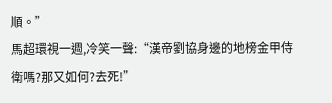順。”
馬超環視一週,冷笑一聲:“漢帝劉協身邊的地榜金甲侍衛嗎?那又如何?去死!”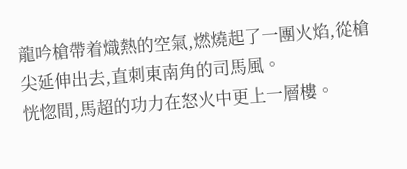龍吟槍帶着熾熱的空氣,燃燒起了一團火焰,從槍尖延伸出去,直刺東南角的司馬風。
恍惚間,馬超的功力在怒火中更上一層樓。